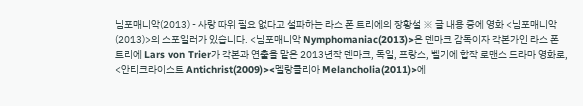님포매니악(2013) - 사랑 따위 필요 없다고 설파하는 라스 폰 트리에의 장황설 ※ 글 내용 중에 영화 <님포매니악(2013)>의 스포일러가 있습니다. <님포매니악 Nymphomaniac(2013)>은 덴마크 감독이자 각본가인 라스 폰 트리에 Lars von Trier가 각본과 연출을 맡은 2013년작 덴마크, 독일, 프랑스, 벨기에 합작 로맨스 드라마 영화로, <안티크라이스트 Antichrist(2009)><멜랑콜리아 Melancholia(2011)>에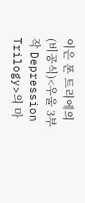이은 폰 트리에의 (비공식)<우울 3부작 Depression Trilogy>의 마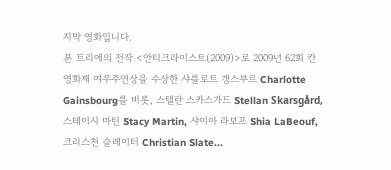지막 영화입니다.
폰 트리에의 전작 <안티크라이스트(2009)>로 2009년 62회 칸영화제 여우주연상을 수상한 샤를로트 갱스부르 Charlotte Gainsbourg를 비롯, 스텔란 스카스가드 Stellan Skarsgård, 스테이시 마틴 Stacy Martin, 샤이아 라보프 Shia LaBeouf, 크리스천 슬레이터 Christian Slate...